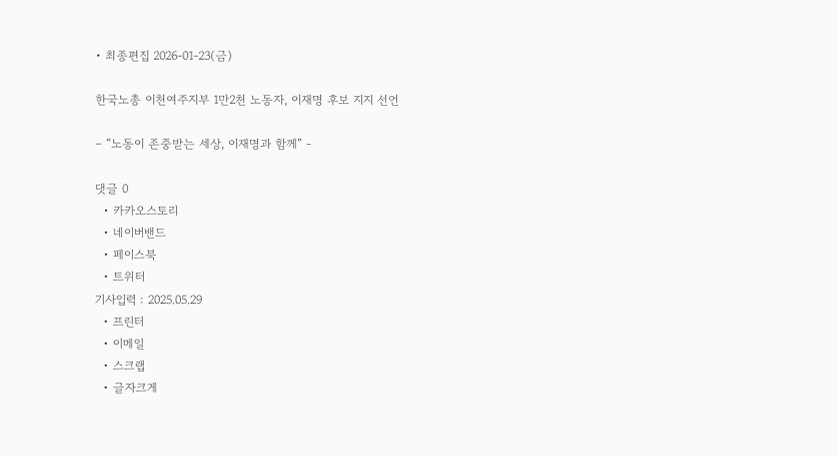• 최종편집 2026-01-23(금)

한국노총 이천여주지부 1만2천 노동자, 이재명 후보 지지 선언

– “노동이 존중받는 세상, 이재명과 함께” -

댓글 0
  • 카카오스토리
  • 네이버밴드
  • 페이스북
  • 트위터
기사입력 : 2025.05.29
  • 프린터
  • 이메일
  • 스크랩
  • 글자크게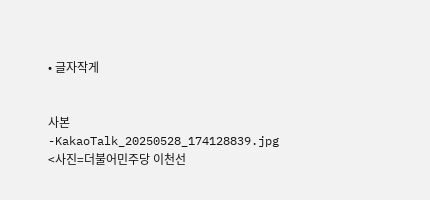• 글자작게


사본 -KakaoTalk_20250528_174128839.jpg
<사진=더불어민주당 이천선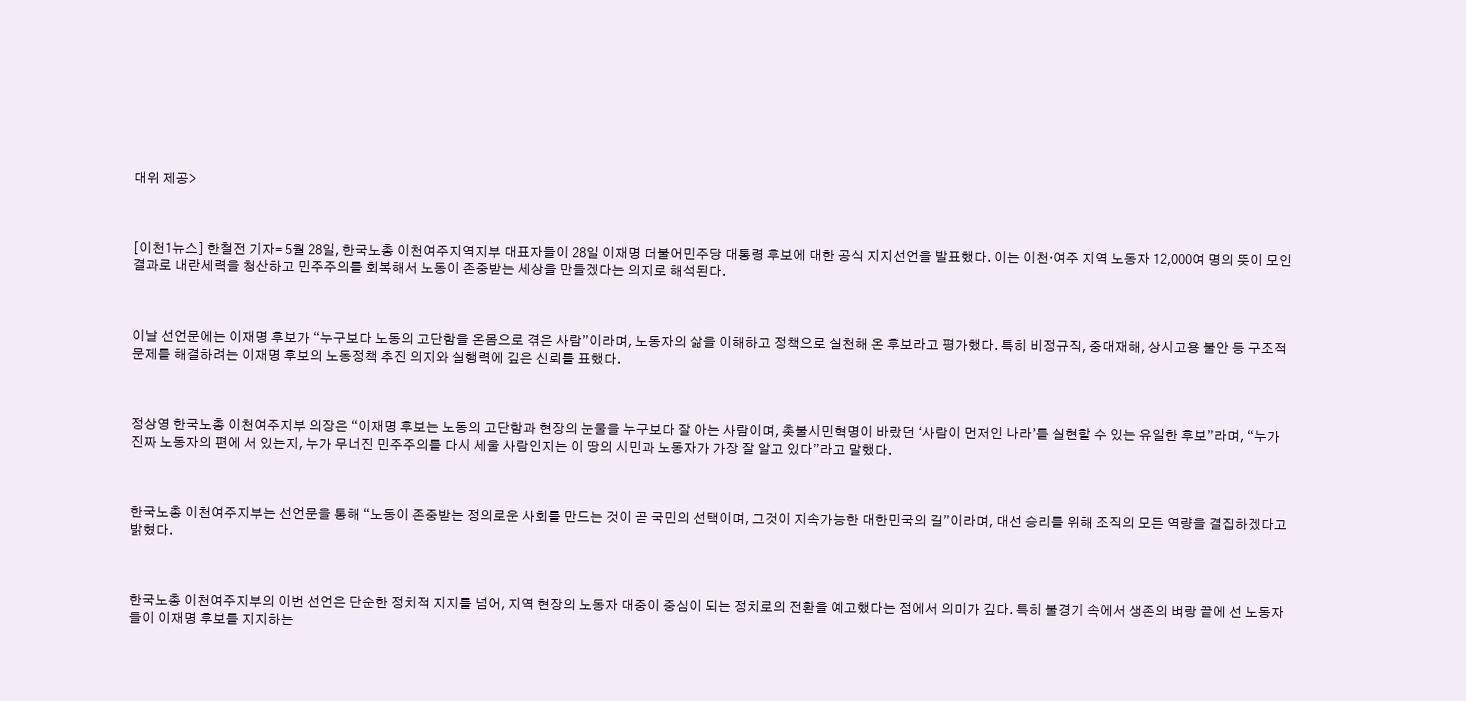대위 제공>



[이천1뉴스] 한철전 기자= 5월 28일, 한국노총 이천여주지역지부 대표자들이 28일 이재명 더불어민주당 대통령 후보에 대한 공식 지지선언을 발표했다. 이는 이천·여주 지역 노동자 12,000여 명의 뜻이 모인 결과로 내란세력을 청산하고 민주주의를 회복해서 노동이 존중받는 세상을 만들겠다는 의지로 해석된다.



이날 선언문에는 이재명 후보가 “누구보다 노동의 고단함을 온몸으로 겪은 사람”이라며, 노동자의 삶을 이해하고 정책으로 실천해 온 후보라고 평가했다. 특히 비정규직, 중대재해, 상시고용 불안 등 구조적 문제를 해결하려는 이재명 후보의 노동정책 추진 의지와 실행력에 깊은 신뢰를 표했다.



정상영 한국노총 이천여주지부 의장은 “이재명 후보는 노동의 고단함과 현장의 눈물을 누구보다 잘 아는 사람이며, 촛불시민혁명이 바랐던 ‘사람이 먼저인 나라’를 실현할 수 있는 유일한 후보”라며, “누가 진짜 노동자의 편에 서 있는지, 누가 무너진 민주주의를 다시 세울 사람인지는 이 땅의 시민과 노동자가 가장 잘 알고 있다”라고 말했다.



한국노총 이천여주지부는 선언문을 통해 “노동이 존중받는 정의로운 사회를 만드는 것이 곧 국민의 선택이며, 그것이 지속가능한 대한민국의 길”이라며, 대선 승리를 위해 조직의 모든 역량을 결집하겠다고 밝혔다.



한국노총 이천여주지부의 이번 선언은 단순한 정치적 지지를 넘어, 지역 현장의 노동자 대중이 중심이 되는 정치로의 전환을 예고했다는 점에서 의미가 깊다. 특히 불경기 속에서 생존의 벼랑 끝에 선 노동자들이 이재명 후보를 지지하는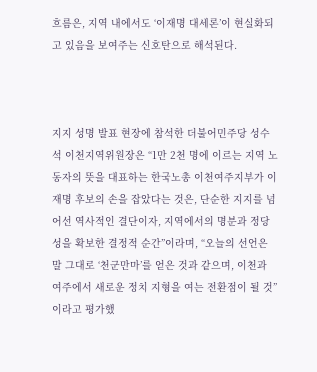흐름은, 지역 내에서도 ‘이재명 대세론’이 현실화되고 있음을 보여주는 신호탄으로 해석된다.



지지 성명 발표 현장에 참석한 더불어민주당 성수석 이천지역위원장은 “1만 2천 명에 이르는 지역 노동자의 뜻을 대표하는 한국노총 이천여주지부가 이재명 후보의 손을 잡았다는 것은, 단순한 지지를 넘어선 역사적인 결단이자, 지역에서의 명분과 정당성을 확보한 결정적 순간”이라며, “오늘의 선언은 말 그대로 ‘천군만마’를 얻은 것과 같으며, 이천과 여주에서 새로운 정치 지형을 여는 전환점이 될 것”이라고 평가했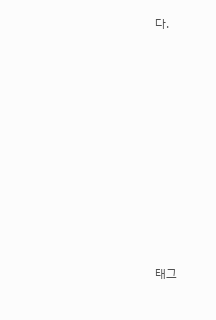다.










태그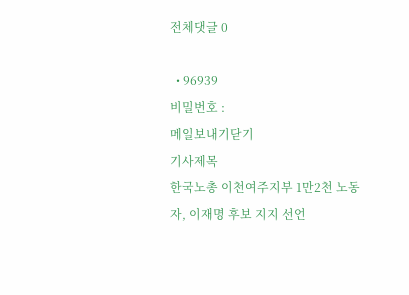전체댓글 0

  • 96939
비밀번호 :
메일보내기닫기
기사제목
한국노총 이천여주지부 1만2천 노동자, 이재명 후보 지지 선언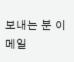보내는 분 이메일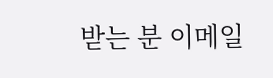받는 분 이메일